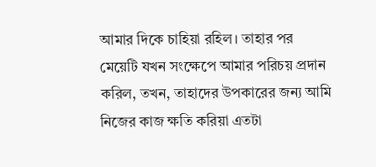আমার দিকে চাহিয়া রহিল। তাহার পর মেয়েটি যখন সংক্ষেপে আমার পরিচয় প্রদান করিল, তখন, তাহাদের উপকারের জন্য আমি নিজের কাজ ক্ষতি করিয়া এতটা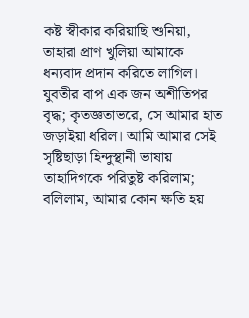কষ্ট স্বীকার করিয়াছি শুনিয়া, তাহারা প্রাণ খুলিয়া আমাকে ধন্যবাদ প্রদান করিতে লাগিল। যুবতীর বাপ এক জন অশীতিপর বৃদ্ধ; কৃতজ্ঞতাভরে, সে আমার হাত জড়াইয়া ধরিল। আমি আমার সেই সৃষ্টিছাড়া হিন্দুস্থানী ভাষায় তাহাদিগকে পরিতুষ্ট করিলাম; বলিলাম, আমার কোন ক্ষতি হয়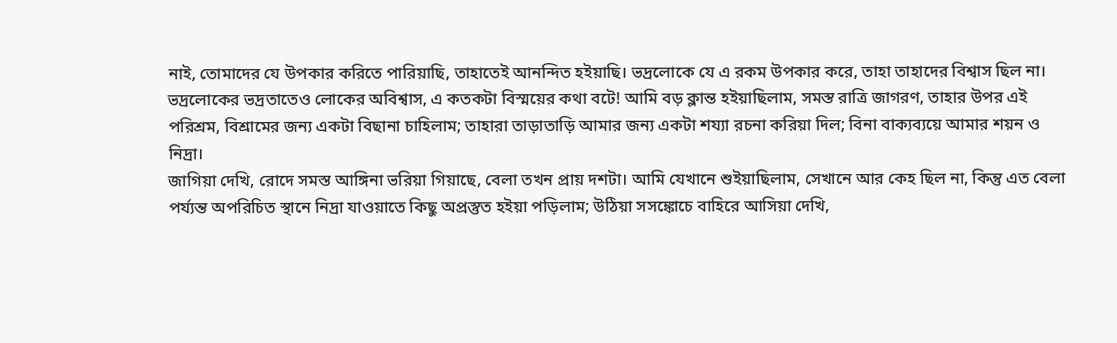নাই, তোমাদের যে উপকার করিতে পারিয়াছি, তাহাতেই আনন্দিত হইয়াছি। ভদ্রলোকে যে এ রকম উপকার করে, তাহা তাহাদের বিশ্বাস ছিল না। ভদ্রলোকের ভদ্রতাতেও লোকের অবিশ্বাস, এ কতকটা বিস্ময়ের কথা বটে! আমি বড় ক্লান্ত হইয়াছিলাম, সমস্ত রাত্রি জাগরণ, তাহার উপর এই পরিশ্রম, বিশ্রামের জন্য একটা বিছানা চাহিলাম; তাহারা তাড়াতাড়ি আমার জন্য একটা শয্যা রচনা করিয়া দিল; বিনা বাক্যব্যয়ে আমার শয়ন ও নিদ্রা।
জাগিয়া দেখি, রোদে সমস্ত আঙ্গিনা ভরিয়া গিয়াছে, বেলা তখন প্রায় দশটা। আমি যেখানে শুইয়াছিলাম, সেখানে আর কেহ ছিল না, কিন্তু এত বেলা পর্য্যন্ত অপরিচিত স্থানে নিদ্রা যাওয়াতে কিছু অপ্রস্তুত হইয়া পড়িলাম; উঠিয়া সসঙ্কোচে বাহিরে আসিয়া দেখি,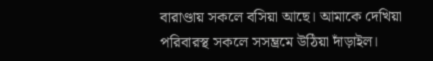বারাণ্ডায় সকলে বসিয়া আছে। আমাকে দেখিয়া পরিবারস্থ সকলে সসম্ভ্রমে উঠিয়া দাঁড়াইল।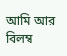আমি আর বিলম্ব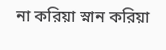না করিয়া স্নান করিয়া